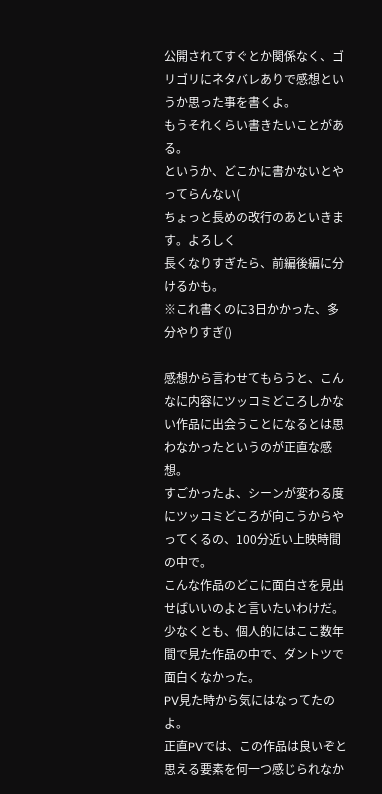公開されてすぐとか関係なく、ゴリゴリにネタバレありで感想というか思った事を書くよ。
もうそれくらい書きたいことがある。
というか、どこかに書かないとやってらんない(
ちょっと長めの改行のあといきます。よろしく
長くなりすぎたら、前編後編に分けるかも。
※これ書くのに3日かかった、多分やりすぎ()

感想から言わせてもらうと、こんなに内容にツッコミどころしかない作品に出会うことになるとは思わなかったというのが正直な感想。
すごかったよ、シーンが変わる度にツッコミどころが向こうからやってくるの、100分近い上映時間の中で。
こんな作品のどこに面白さを見出せばいいのよと言いたいわけだ。
少なくとも、個人的にはここ数年間で見た作品の中で、ダントツで面白くなかった。
PV見た時から気にはなってたのよ。
正直PVでは、この作品は良いぞと思える要素を何一つ感じられなか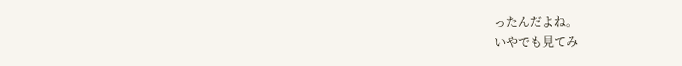ったんだよね。
いやでも見てみ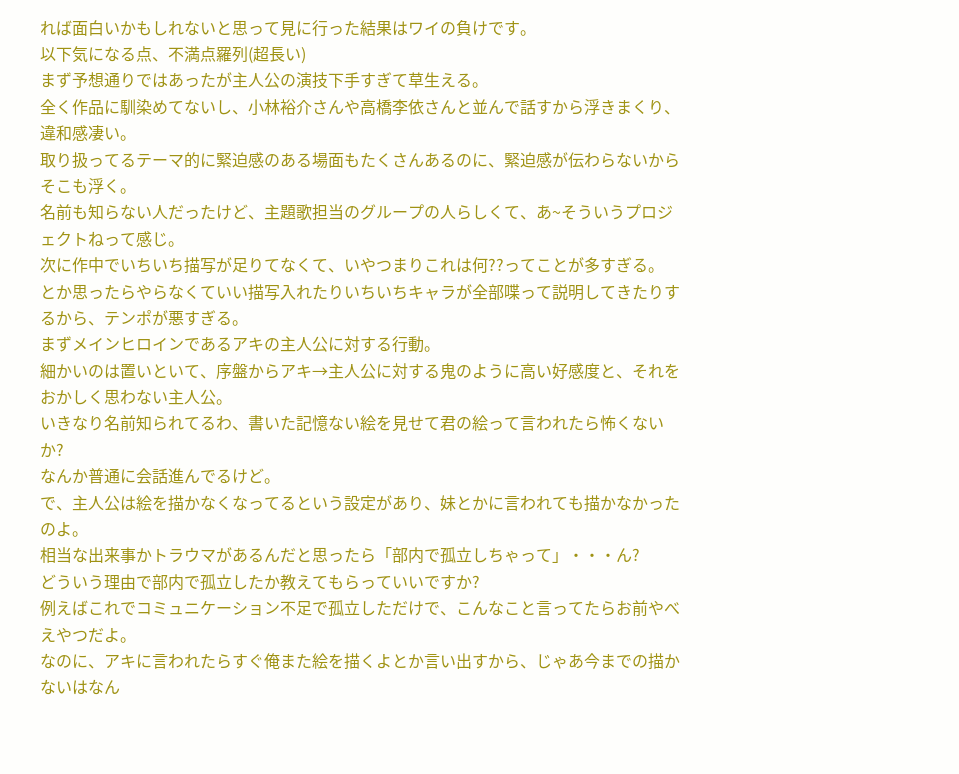れば面白いかもしれないと思って見に行った結果はワイの負けです。
以下気になる点、不満点羅列(超長い)
まず予想通りではあったが主人公の演技下手すぎて草生える。
全く作品に馴染めてないし、小林裕介さんや高橋李依さんと並んで話すから浮きまくり、違和感凄い。
取り扱ってるテーマ的に緊迫感のある場面もたくさんあるのに、緊迫感が伝わらないからそこも浮く。
名前も知らない人だったけど、主題歌担当のグループの人らしくて、あ~そういうプロジェクトねって感じ。
次に作中でいちいち描写が足りてなくて、いやつまりこれは何??ってことが多すぎる。
とか思ったらやらなくていい描写入れたりいちいちキャラが全部喋って説明してきたりするから、テンポが悪すぎる。
まずメインヒロインであるアキの主人公に対する行動。
細かいのは置いといて、序盤からアキ→主人公に対する鬼のように高い好感度と、それをおかしく思わない主人公。
いきなり名前知られてるわ、書いた記憶ない絵を見せて君の絵って言われたら怖くないか?
なんか普通に会話進んでるけど。
で、主人公は絵を描かなくなってるという設定があり、妹とかに言われても描かなかったのよ。
相当な出来事かトラウマがあるんだと思ったら「部内で孤立しちゃって」・・・ん?
どういう理由で部内で孤立したか教えてもらっていいですか?
例えばこれでコミュニケーション不足で孤立しただけで、こんなこと言ってたらお前やべえやつだよ。
なのに、アキに言われたらすぐ俺また絵を描くよとか言い出すから、じゃあ今までの描かないはなん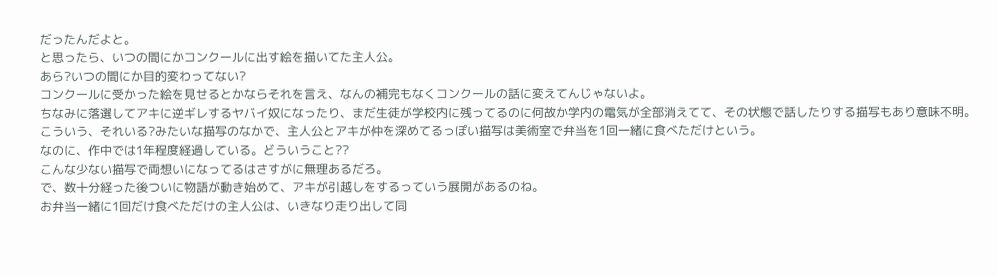だったんだよと。
と思ったら、いつの間にかコンクールに出す絵を描いてた主人公。
あら?いつの間にか目的変わってない?
コンクールに受かった絵を見せるとかならそれを言え、なんの補完もなくコンクールの話に変えてんじゃないよ。
ちなみに落選してアキに逆ギレするヤバイ奴になったり、まだ生徒が学校内に残ってるのに何故か学内の電気が全部消えてて、その状態で話したりする描写もあり意味不明。
こういう、それいる?みたいな描写のなかで、主人公とアキが仲を深めてるっぽい描写は美術室で弁当を1回一緒に食べただけという。
なのに、作中では1年程度経過している。どういうこと??
こんな少ない描写で両想いになってるはさすがに無理あるだろ。
で、数十分経った後ついに物語が動き始めて、アキが引越しをするっていう展開があるのね。
お弁当一緒に1回だけ食べただけの主人公は、いきなり走り出して同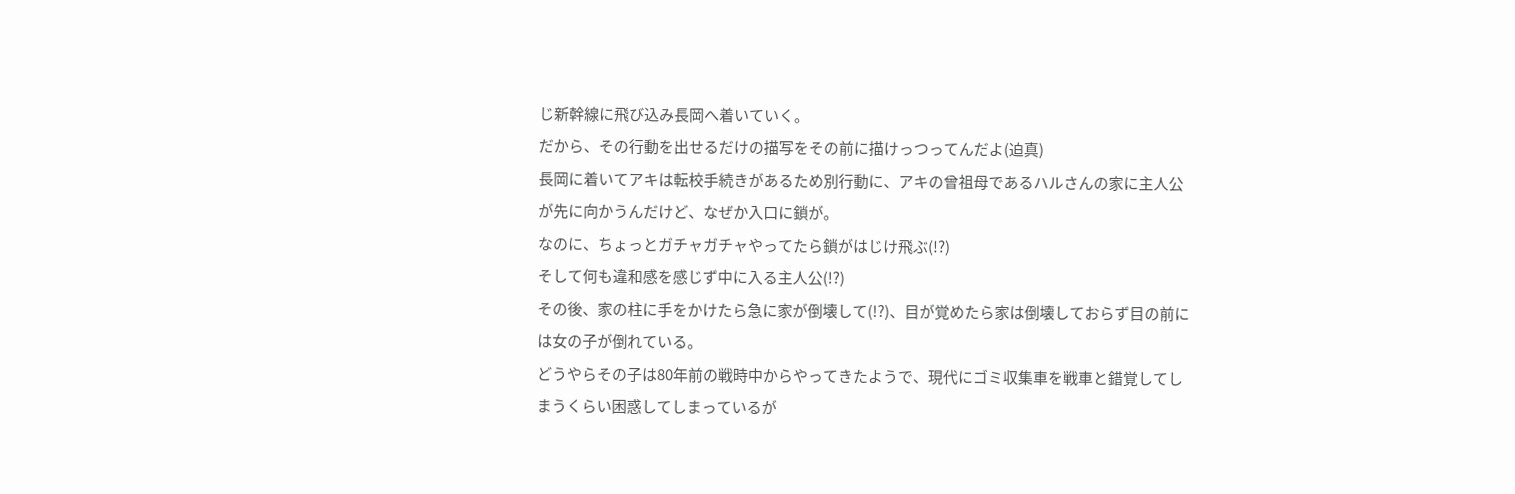じ新幹線に飛び込み長岡へ着いていく。
だから、その行動を出せるだけの描写をその前に描けっつってんだよ(迫真)
長岡に着いてアキは転校手続きがあるため別行動に、アキの曾祖母であるハルさんの家に主人公が先に向かうんだけど、なぜか入口に鎖が。
なのに、ちょっとガチャガチャやってたら鎖がはじけ飛ぶ(!?)
そして何も違和感を感じず中に入る主人公(!?)
その後、家の柱に手をかけたら急に家が倒壊して(!?)、目が覚めたら家は倒壊しておらず目の前には女の子が倒れている。
どうやらその子は80年前の戦時中からやってきたようで、現代にゴミ収集車を戦車と錯覚してしまうくらい困惑してしまっているが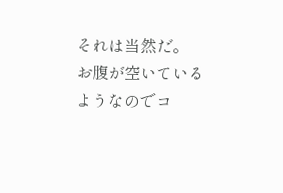それは当然だ。
お腹が空いているようなのでコ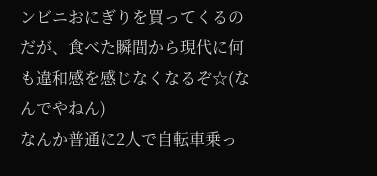ンビニおにぎりを買ってくるのだが、食べた瞬間から現代に何も違和感を感じなくなるぞ☆(なんでやねん)
なんか普通に2人で自転車乗っ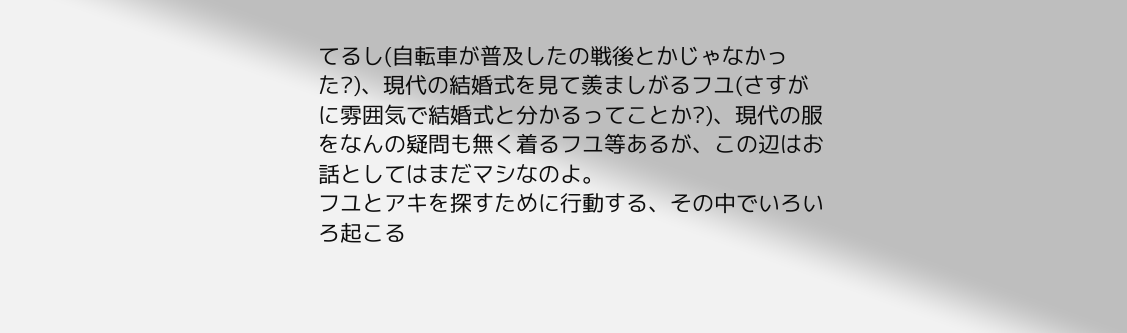てるし(自転車が普及したの戦後とかじゃなかった?)、現代の結婚式を見て羨ましがるフユ(さすがに雰囲気で結婚式と分かるってことか?)、現代の服をなんの疑問も無く着るフユ等あるが、この辺はお話としてはまだマシなのよ。
フユとアキを探すために行動する、その中でいろいろ起こる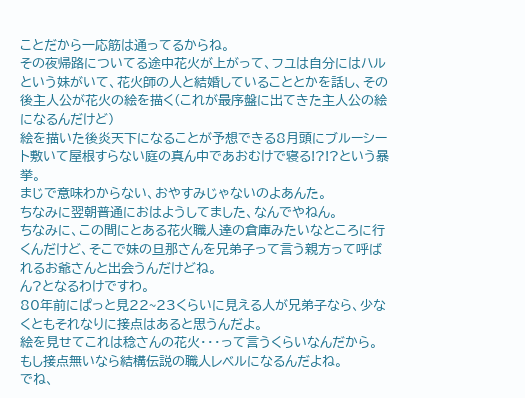ことだから一応筋は通ってるからね。
その夜帰路についてる途中花火が上がって、フユは自分にはハルという妹がいて、花火師の人と結婚していることとかを話し、その後主人公が花火の絵を描く(これが最序盤に出てきた主人公の絵になるんだけど)
絵を描いた後炎天下になることが予想できる8月頭にブルーシート敷いて屋根すらない庭の真ん中であおむけで寝る!?!?という暴挙。
まじで意味わからない、おやすみじゃないのよあんた。
ちなみに翌朝普通におはようしてました、なんでやねん。
ちなみに、この間にとある花火職人達の倉庫みたいなところに行くんだけど、そこで妹の旦那さんを兄弟子って言う親方って呼ばれるお爺さんと出会うんだけどね。
ん?となるわけですわ。
80年前にぱっと見22~23くらいに見える人が兄弟子なら、少なくともそれなりに接点はあると思うんだよ。
絵を見せてこれは稔さんの花火・・・って言うくらいなんだから。
もし接点無いなら結構伝説の職人レベルになるんだよね。
でね、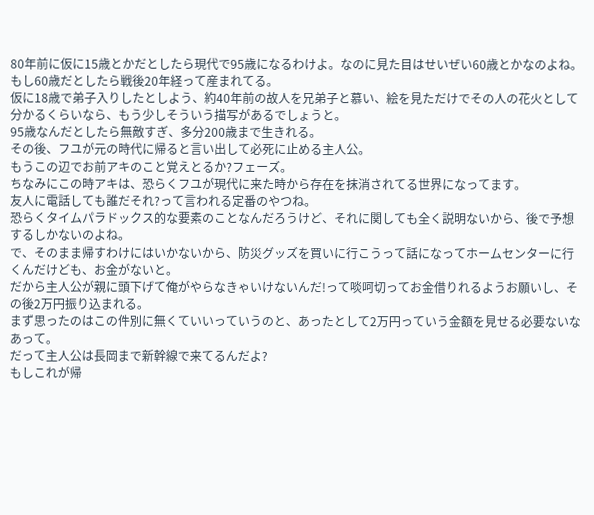80年前に仮に15歳とかだとしたら現代で95歳になるわけよ。なのに見た目はせいぜい60歳とかなのよね。
もし60歳だとしたら戦後20年経って産まれてる。
仮に18歳で弟子入りしたとしよう、約40年前の故人を兄弟子と慕い、絵を見ただけでその人の花火として分かるくらいなら、もう少しそういう描写があるでしょうと。
95歳なんだとしたら無敵すぎ、多分200歳まで生きれる。
その後、フユが元の時代に帰ると言い出して必死に止める主人公。
もうこの辺でお前アキのこと覚えとるか?フェーズ。
ちなみにこの時アキは、恐らくフユが現代に来た時から存在を抹消されてる世界になってます。
友人に電話しても誰だそれ?って言われる定番のやつね。
恐らくタイムパラドックス的な要素のことなんだろうけど、それに関しても全く説明ないから、後で予想するしかないのよね。
で、そのまま帰すわけにはいかないから、防災グッズを買いに行こうって話になってホームセンターに行くんだけども、お金がないと。
だから主人公が親に頭下げて俺がやらなきゃいけないんだ!って啖呵切ってお金借りれるようお願いし、その後2万円振り込まれる。
まず思ったのはこの件別に無くていいっていうのと、あったとして2万円っていう金額を見せる必要ないなあって。
だって主人公は長岡まで新幹線で来てるんだよ?
もしこれが帰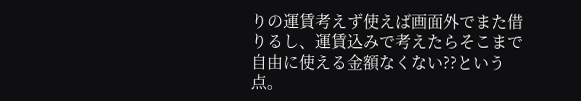りの運賃考えず使えば画面外でまた借りるし、運賃込みで考えたらそこまで自由に使える金額なくない??という点。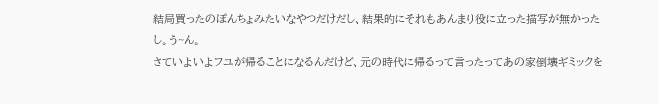結局買ったのぽんちょみたいなやつだけだし、結果的にそれもあんまり役に立った描写が無かったし。う~ん。
さていよいよフユが帰ることになるんだけど、元の時代に帰るって言ったってあの家倒壊ギミックを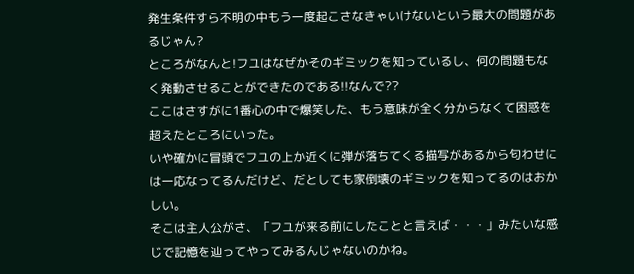発生条件すら不明の中もう一度起こさなきゃいけないという最大の問題があるじゃん?
ところがなんと!フユはなぜかそのギミックを知っているし、何の問題もなく発動させることができたのである!!なんで??
ここはさすがに1番心の中で爆笑した、もう意味が全く分からなくて困惑を超えたところにいった。
いや確かに冒頭でフユの上か近くに弾が落ちてくる描写があるから匂わせには一応なってるんだけど、だとしても家倒壊のギミックを知ってるのはおかしい。
そこは主人公がさ、「フユが来る前にしたことと言えば・・・」みたいな感じで記憶を辿ってやってみるんじゃないのかね。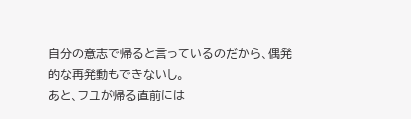自分の意志で帰ると言っているのだから、偶発的な再発動もできないし。
あと、フユが帰る直前には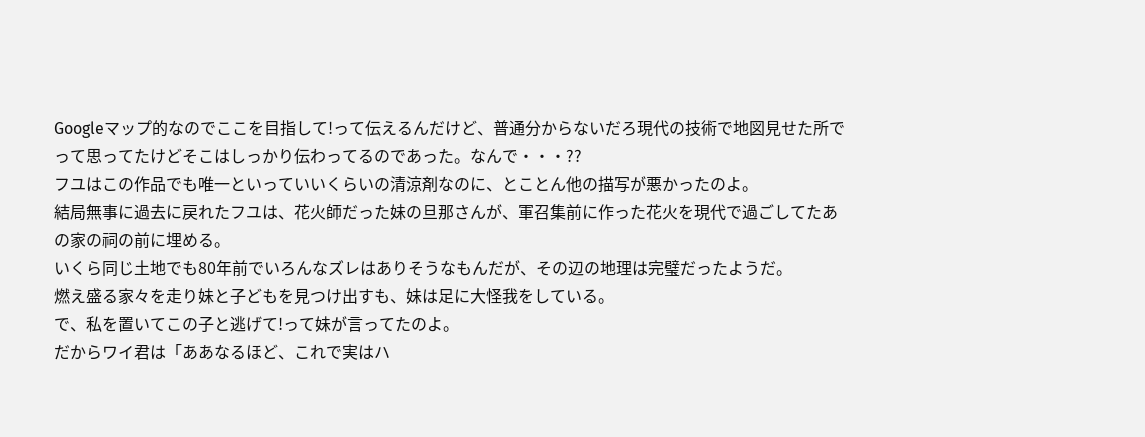Googleマップ的なのでここを目指して!って伝えるんだけど、普通分からないだろ現代の技術で地図見せた所でって思ってたけどそこはしっかり伝わってるのであった。なんで・・・??
フユはこの作品でも唯一といっていいくらいの清涼剤なのに、とことん他の描写が悪かったのよ。
結局無事に過去に戻れたフユは、花火師だった妹の旦那さんが、軍召集前に作った花火を現代で過ごしてたあの家の祠の前に埋める。
いくら同じ土地でも80年前でいろんなズレはありそうなもんだが、その辺の地理は完璧だったようだ。
燃え盛る家々を走り妹と子どもを見つけ出すも、妹は足に大怪我をしている。
で、私を置いてこの子と逃げて!って妹が言ってたのよ。
だからワイ君は「ああなるほど、これで実はハ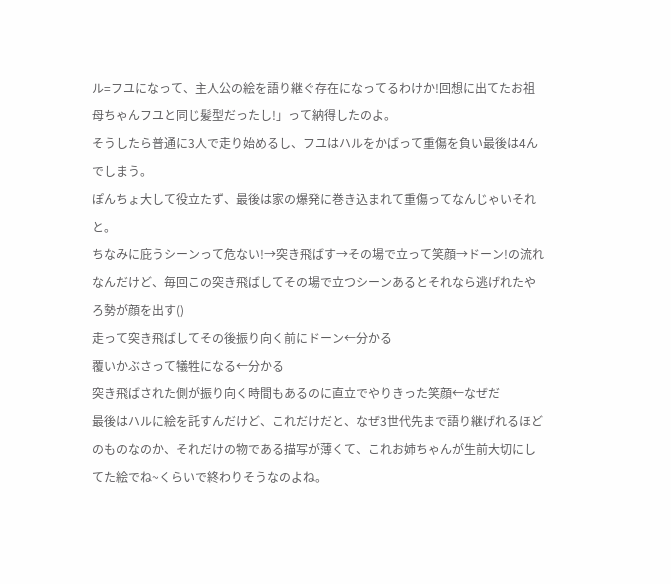ル=フユになって、主人公の絵を語り継ぐ存在になってるわけか!回想に出てたお祖母ちゃんフユと同じ髪型だったし!」って納得したのよ。
そうしたら普通に3人で走り始めるし、フユはハルをかばって重傷を負い最後は4んでしまう。
ぽんちょ大して役立たず、最後は家の爆発に巻き込まれて重傷ってなんじゃいそれと。
ちなみに庇うシーンって危ない!→突き飛ばす→その場で立って笑顔→ドーン!の流れなんだけど、毎回この突き飛ばしてその場で立つシーンあるとそれなら逃げれたやろ勢が顔を出す()
走って突き飛ばしてその後振り向く前にドーン←分かる
覆いかぶさって犠牲になる←分かる
突き飛ばされた側が振り向く時間もあるのに直立でやりきった笑顔←なぜだ
最後はハルに絵を託すんだけど、これだけだと、なぜ3世代先まで語り継げれるほどのものなのか、それだけの物である描写が薄くて、これお姉ちゃんが生前大切にしてた絵でね~くらいで終わりそうなのよね。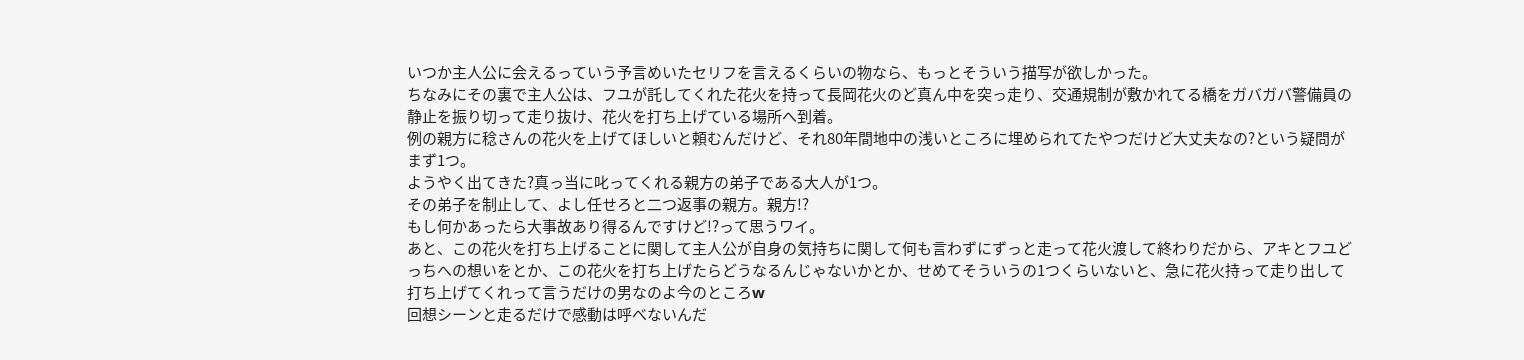いつか主人公に会えるっていう予言めいたセリフを言えるくらいの物なら、もっとそういう描写が欲しかった。
ちなみにその裏で主人公は、フユが託してくれた花火を持って長岡花火のど真ん中を突っ走り、交通規制が敷かれてる橋をガバガバ警備員の静止を振り切って走り抜け、花火を打ち上げている場所へ到着。
例の親方に稔さんの花火を上げてほしいと頼むんだけど、それ80年間地中の浅いところに埋められてたやつだけど大丈夫なの?という疑問がまず1つ。
ようやく出てきた?真っ当に叱ってくれる親方の弟子である大人が1つ。
その弟子を制止して、よし任せろと二つ返事の親方。親方!?
もし何かあったら大事故あり得るんですけど!?って思うワイ。
あと、この花火を打ち上げることに関して主人公が自身の気持ちに関して何も言わずにずっと走って花火渡して終わりだから、アキとフユどっちへの想いをとか、この花火を打ち上げたらどうなるんじゃないかとか、せめてそういうの1つくらいないと、急に花火持って走り出して打ち上げてくれって言うだけの男なのよ今のところw
回想シーンと走るだけで感動は呼べないんだ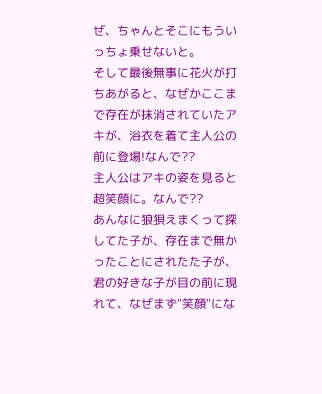ぜ、ちゃんとそこにもういっちょ乗せないと。
そして最後無事に花火が打ちあがると、なぜかここまで存在が抹消されていたアキが、浴衣を着て主人公の前に登場!なんで??
主人公はアキの姿を見ると超笑顔に。なんで??
あんなに狼狽えまくって探してた子が、存在まで無かったことにされたた子が、君の好きな子が目の前に現れて、なぜまず"笑顔"にな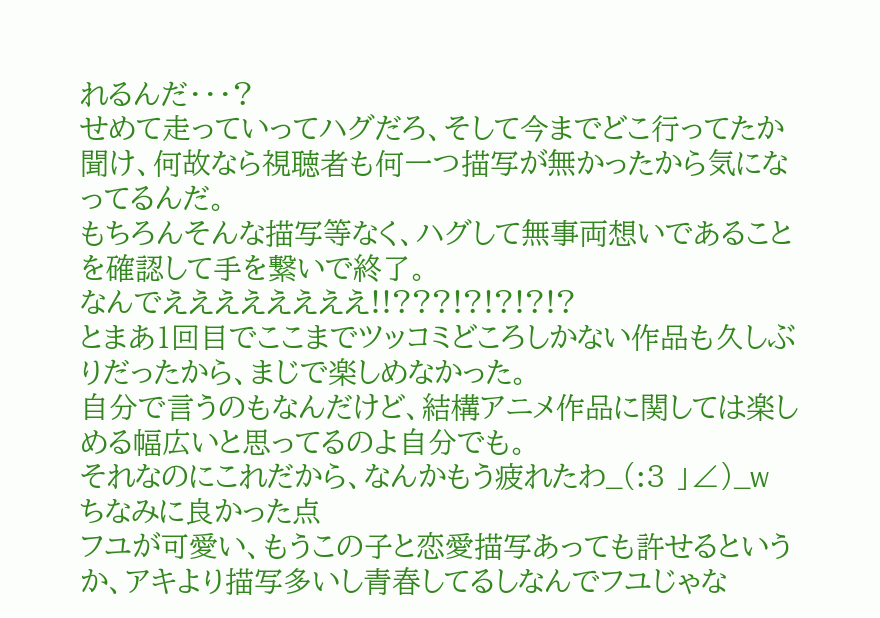れるんだ・・・?
せめて走っていってハグだろ、そして今までどこ行ってたか聞け、何故なら視聴者も何一つ描写が無かったから気になってるんだ。
もちろんそんな描写等なく、ハグして無事両想いであることを確認して手を繋いで終了。
なんでええええええええ!!???!?!?!?!?
とまあ1回目でここまでツッコミどころしかない作品も久しぶりだったから、まじで楽しめなかった。
自分で言うのもなんだけど、結構アニメ作品に関しては楽しめる幅広いと思ってるのよ自分でも。
それなのにこれだから、なんかもう疲れたわ_(:3 」∠)_w
ちなみに良かった点
フユが可愛い、もうこの子と恋愛描写あっても許せるというか、アキより描写多いし青春してるしなんでフユじゃな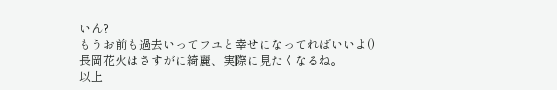いん?
もうお前も過去いってフユと幸せになってればいいよ()
長岡花火はさすがに綺麗、実際に見たくなるね。
以上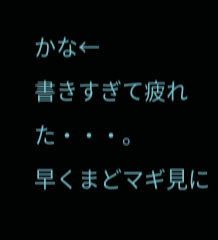かな←
書きすぎて疲れた・・・。
早くまどマギ見に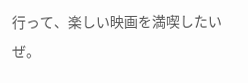行って、楽しい映画を満喫したいぜ。